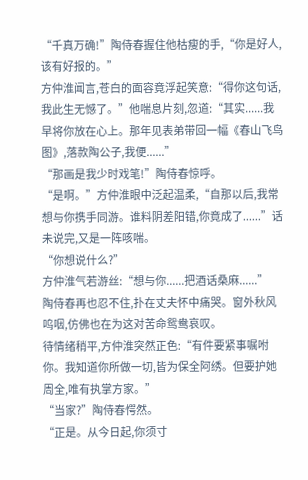“千真万确!”陶侍春握住他枯瘦的手,“你是好人,该有好报的。”
方仲淮闻言,苍白的面容竟浮起笑意:“得你这句话,我此生无憾了。”他喘息片刻,忽道:“其实......我早将你放在心上。那年见表弟带回一幅《春山飞鸟图》,落款陶公子,我便......”
“那画是我少时戏笔!”陶侍春惊呼。
“是啊。”方仲淮眼中泛起温柔,“自那以后,我常想与你携手同游。谁料阴差阳错,你竟成了......”话未说完,又是一阵咳喘。
“你想说什么?”
方仲淮气若游丝:“想与你......把酒话桑麻......”
陶侍春再也忍不住,扑在丈夫怀中痛哭。窗外秋风呜咽,仿佛也在为这对苦命鸳鸯哀叹。
待情绪稍平,方仲淮突然正色:“有件要紧事嘱咐你。我知道你所做一切,皆为保全阿绣。但要护她周全,唯有执掌方家。”
“当家?”陶侍春愕然。
“正是。从今日起,你须寸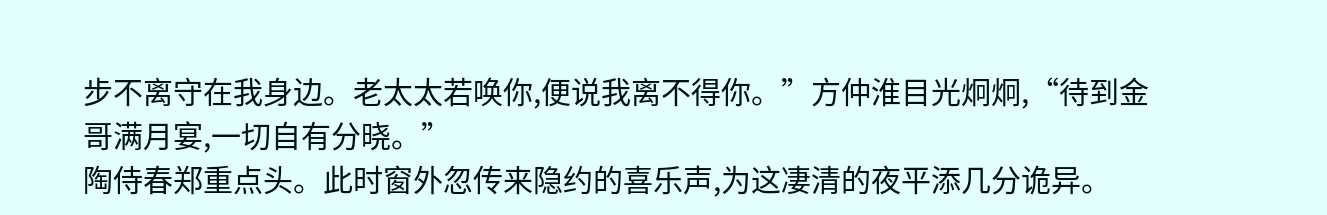步不离守在我身边。老太太若唤你,便说我离不得你。”方仲淮目光炯炯,“待到金哥满月宴,一切自有分晓。”
陶侍春郑重点头。此时窗外忽传来隐约的喜乐声,为这凄清的夜平添几分诡异。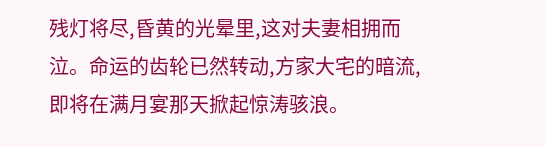残灯将尽,昏黄的光晕里,这对夫妻相拥而泣。命运的齿轮已然转动,方家大宅的暗流,即将在满月宴那天掀起惊涛骇浪。